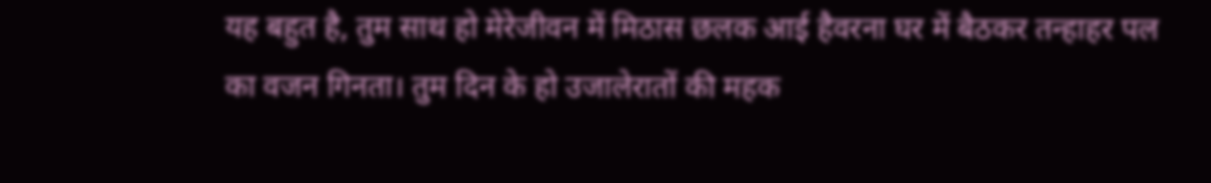यह बहुत है, तुम साथ हो मेरेजीवन में मिठास छलक आई हैवरना घर में बैठकर तन्हाहर पल का वजन गिनता। तुम दिन के हो उजालेरातों की महक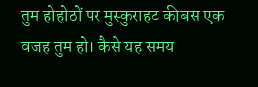तुम होहोठों पर मुस्कुराहट कीबस एक वजह तुम हो। कैसे यह समय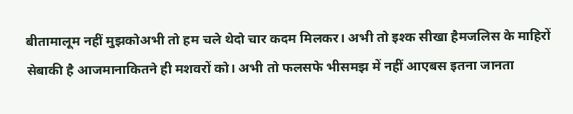बीतामालूम नहीं मुझकोअभी तो हम चले थेदो चार कदम मिलकर। अभी तो इश्क सीखा हैमजलिस के माहिरों सेबाकी है आजमानाकितने ही मशवरों को। अभी तो फलसफे भीसमझ में नहीं आएबस इतना जानता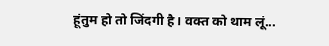हूंतुम हो तो जिंदगी है। वक्त को थाम लूं...